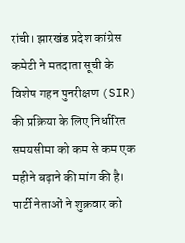रांची। झारखंड प्रदेश कांग्रेस कमेटी ने मतदाता सूची के विशेष गहन पुनरीक्षण (SIR) की प्रक्रिया के लिए निर्धारित समयसीमा को कम से कम एक महीने बढ़ाने की मांग की है। पार्टी नेताओं ने शुक्रवार को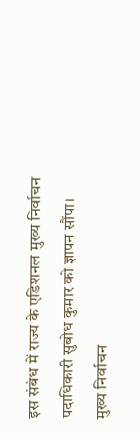इस संबंध में राज्य के एडिशनल मुख्य निर्वाचन पदाधिकारी सुबोध कुमार को ज्ञापन सौंपा।
मुख्य निर्वाचन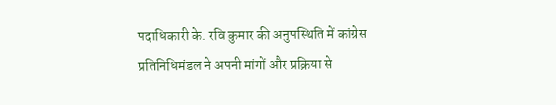पदाधिकारी के. रवि कुमार की अनुपस्थिति में कांग्रेस प्रतिनिधिमंडल ने अपनी मांगों और प्रक्रिया से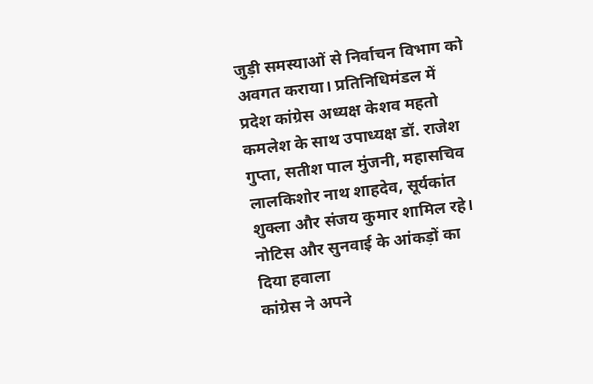जुड़ी समस्याओं से निर्वाचन विभाग को अवगत कराया। प्रतिनिधिमंडल में प्रदेश कांग्रेस अध्यक्ष केशव महतो कमलेश के साथ उपाध्यक्ष डॉ. राजेश गुप्ता, सतीश पाल मुंजनी, महासचिव लालकिशोर नाथ शाहदेव, सूर्यकांत शुक्ला और संजय कुमार शामिल रहे।
नोटिस और सुनवाई के आंकड़ों का दिया हवाला
कांग्रेस ने अपने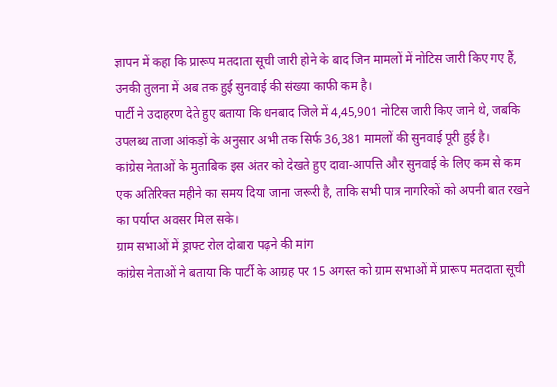ज्ञापन में कहा कि प्रारूप मतदाता सूची जारी होने के बाद जिन मामलों में नोटिस जारी किए गए हैं, उनकी तुलना में अब तक हुई सुनवाई की संख्या काफी कम है।
पार्टी ने उदाहरण देते हुए बताया कि धनबाद जिले में 4,45,901 नोटिस जारी किए जाने थे, जबकि उपलब्ध ताजा आंकड़ों के अनुसार अभी तक सिर्फ 36,381 मामलों की सुनवाई पूरी हुई है।
कांग्रेस नेताओं के मुताबिक इस अंतर को देखते हुए दावा-आपत्ति और सुनवाई के लिए कम से कम एक अतिरिक्त महीने का समय दिया जाना जरूरी है, ताकि सभी पात्र नागरिकों को अपनी बात रखने का पर्याप्त अवसर मिल सके।
ग्राम सभाओं में ड्राफ्ट रोल दोबारा पढ़ने की मांग
कांग्रेस नेताओं ने बताया कि पार्टी के आग्रह पर 15 अगस्त को ग्राम सभाओं में प्रारूप मतदाता सूची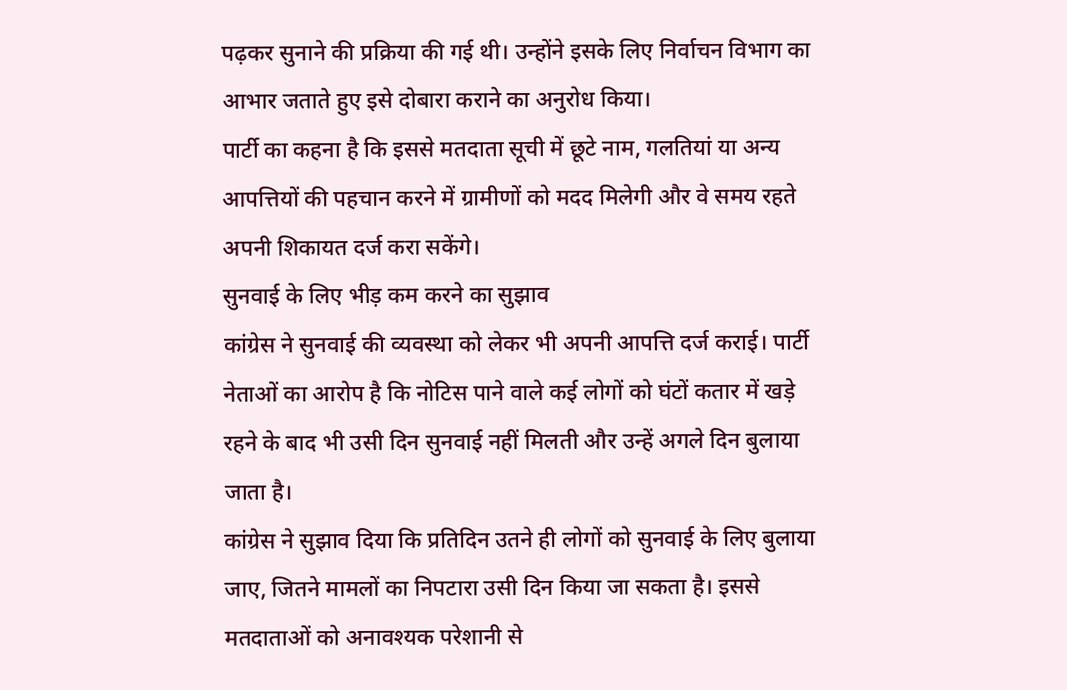पढ़कर सुनाने की प्रक्रिया की गई थी। उन्होंने इसके लिए निर्वाचन विभाग का आभार जताते हुए इसे दोबारा कराने का अनुरोध किया।
पार्टी का कहना है कि इससे मतदाता सूची में छूटे नाम, गलतियां या अन्य आपत्तियों की पहचान करने में ग्रामीणों को मदद मिलेगी और वे समय रहते अपनी शिकायत दर्ज करा सकेंगे।
सुनवाई के लिए भीड़ कम करने का सुझाव
कांग्रेस ने सुनवाई की व्यवस्था को लेकर भी अपनी आपत्ति दर्ज कराई। पार्टी नेताओं का आरोप है कि नोटिस पाने वाले कई लोगों को घंटों कतार में खड़े रहने के बाद भी उसी दिन सुनवाई नहीं मिलती और उन्हें अगले दिन बुलाया जाता है।
कांग्रेस ने सुझाव दिया कि प्रतिदिन उतने ही लोगों को सुनवाई के लिए बुलाया जाए, जितने मामलों का निपटारा उसी दिन किया जा सकता है। इससे मतदाताओं को अनावश्यक परेशानी से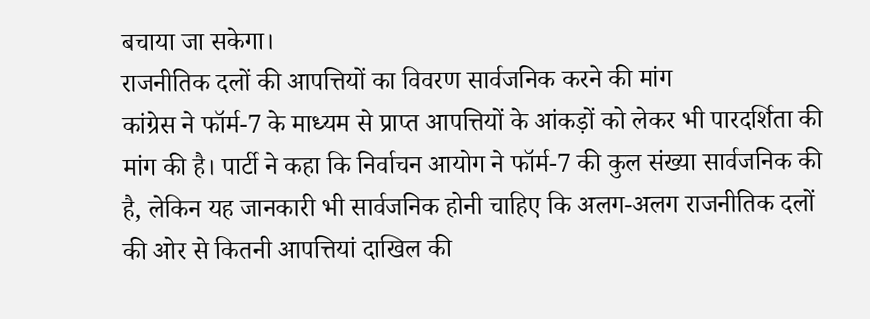बचाया जा सकेगा।
राजनीतिक दलों की आपत्तियों का विवरण सार्वजनिक करने की मांग
कांग्रेस ने फॉर्म-7 के माध्यम से प्राप्त आपत्तियों के आंकड़ों को लेकर भी पारदर्शिता की मांग की है। पार्टी ने कहा कि निर्वाचन आयोग ने फॉर्म-7 की कुल संख्या सार्वजनिक की है, लेकिन यह जानकारी भी सार्वजनिक होनी चाहिए कि अलग-अलग राजनीतिक दलों की ओर से कितनी आपत्तियां दाखिल की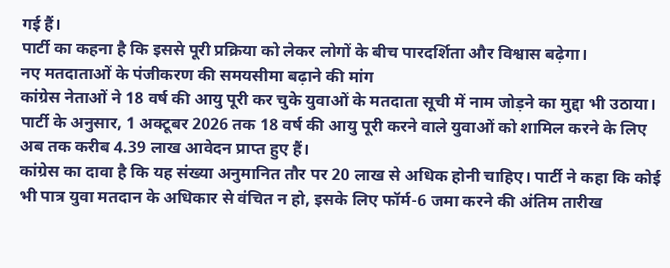गई हैं।
पार्टी का कहना है कि इससे पूरी प्रक्रिया को लेकर लोगों के बीच पारदर्शिता और विश्वास बढ़ेगा।
नए मतदाताओं के पंजीकरण की समयसीमा बढ़ाने की मांग
कांग्रेस नेताओं ने 18 वर्ष की आयु पूरी कर चुके युवाओं के मतदाता सूची में नाम जोड़ने का मुद्दा भी उठाया। पार्टी के अनुसार, 1 अक्टूबर 2026 तक 18 वर्ष की आयु पूरी करने वाले युवाओं को शामिल करने के लिए अब तक करीब 4.39 लाख आवेदन प्राप्त हुए हैं।
कांग्रेस का दावा है कि यह संख्या अनुमानित तौर पर 20 लाख से अधिक होनी चाहिए। पार्टी ने कहा कि कोई भी पात्र युवा मतदान के अधिकार से वंचित न हो, इसके लिए फॉर्म-6 जमा करने की अंतिम तारीख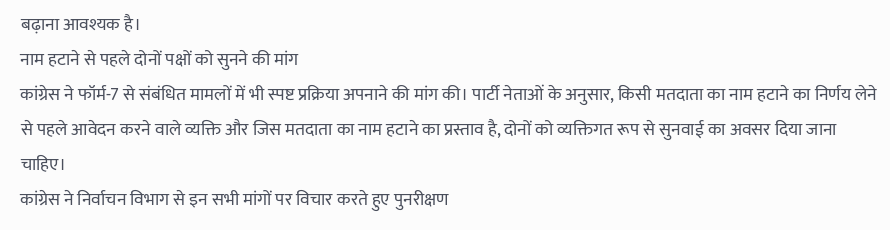बढ़ाना आवश्यक है।
नाम हटाने से पहले दोनों पक्षों को सुनने की मांग
कांग्रेस ने फॉर्म-7 से संबंधित मामलों में भी स्पष्ट प्रक्रिया अपनाने की मांग की। पार्टी नेताओं के अनुसार, किसी मतदाता का नाम हटाने का निर्णय लेने से पहले आवेदन करने वाले व्यक्ति और जिस मतदाता का नाम हटाने का प्रस्ताव है, दोनों को व्यक्तिगत रूप से सुनवाई का अवसर दिया जाना चाहिए।
कांग्रेस ने निर्वाचन विभाग से इन सभी मांगों पर विचार करते हुए पुनरीक्षण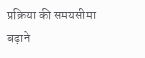प्रक्रिया की समयसीमा बढ़ाने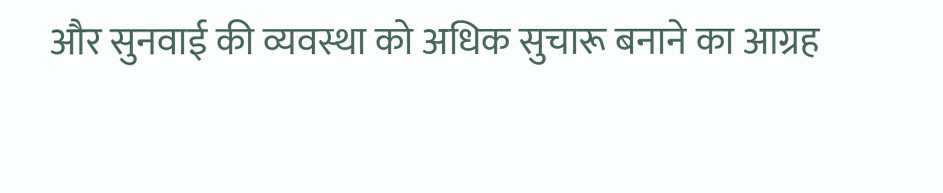और सुनवाई की व्यवस्था को अधिक सुचारू बनाने का आग्रह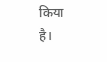किया है।